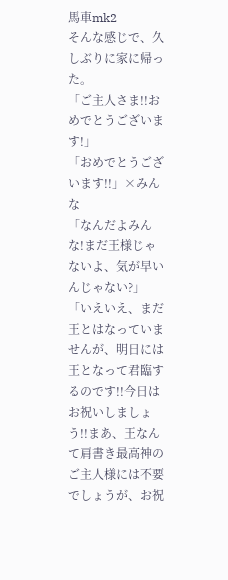馬車mk2
そんな感じで、久しぶりに家に帰った。
「ご主人さま!!おめでとうございます!」
「おめでとうございます!!」×みんな
「なんだよみんな!まだ王様じゃないよ、気が早いんじゃない?」
「いえいえ、まだ王とはなっていませんが、明日には王となって君臨するのです!!今日はお祝いしましょう!!まあ、王なんて肩書き最高神のご主人様には不要でしょうが、お祝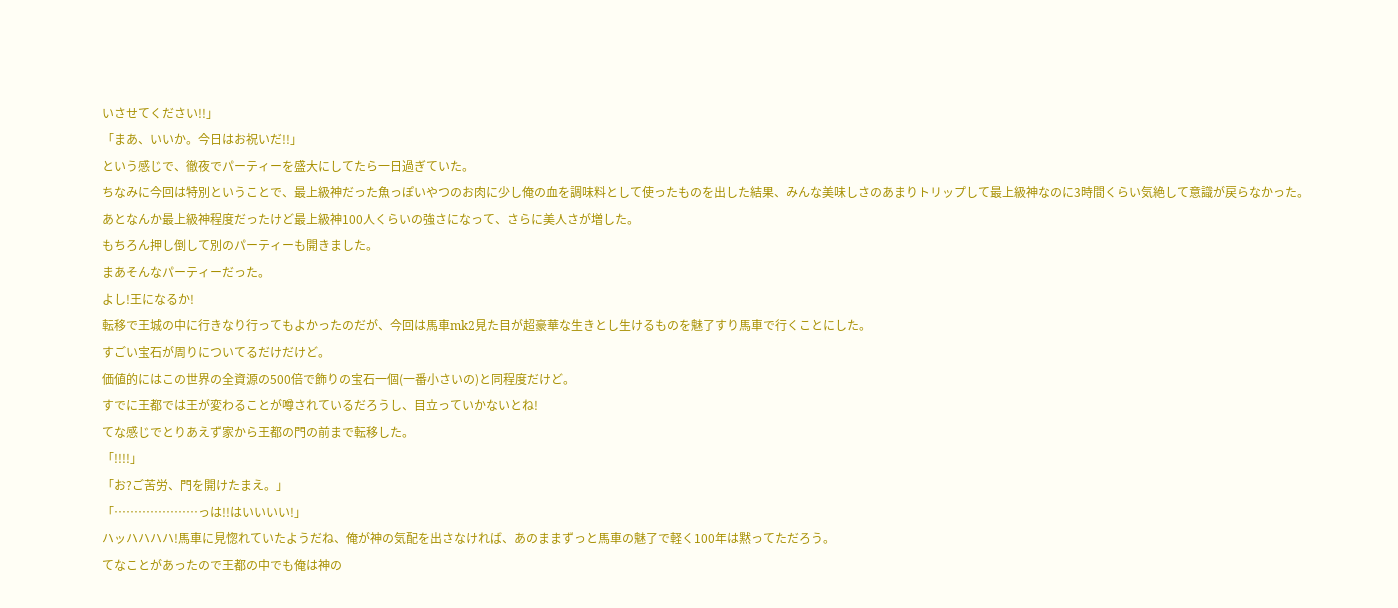いさせてください!!」
「まあ、いいか。今日はお祝いだ!!」
という感じで、徹夜でパーティーを盛大にしてたら一日過ぎていた。
ちなみに今回は特別ということで、最上級神だった魚っぽいやつのお肉に少し俺の血を調味料として使ったものを出した結果、みんな美味しさのあまりトリップして最上級神なのに3時間くらい気絶して意識が戻らなかった。
あとなんか最上級神程度だったけど最上級神100人くらいの強さになって、さらに美人さが増した。
もちろん押し倒して別のパーティーも開きました。
まあそんなパーティーだった。
よし!王になるか!
転移で王城の中に行きなり行ってもよかったのだが、今回は馬車mk2見た目が超豪華な生きとし生けるものを魅了すり馬車で行くことにした。
すごい宝石が周りについてるだけだけど。
価値的にはこの世界の全資源の500倍で飾りの宝石一個(一番小さいの)と同程度だけど。
すでに王都では王が変わることが噂されているだろうし、目立っていかないとね!
てな感じでとりあえず家から王都の門の前まで転移した。
「!!!!」
「お?ご苦労、門を開けたまえ。」
「…………………っは!!はいいいい!」
ハッハハハハ!馬車に見惚れていたようだね、俺が神の気配を出さなければ、あのままずっと馬車の魅了で軽く100年は黙ってただろう。
てなことがあったので王都の中でも俺は神の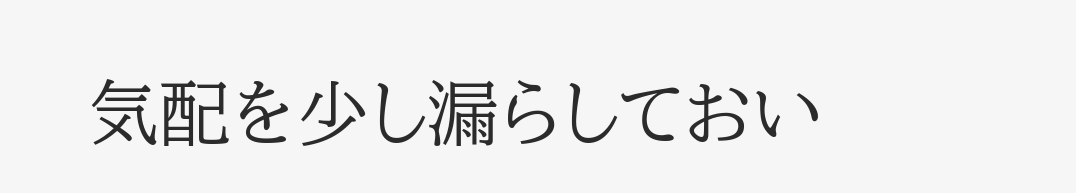気配を少し漏らしておい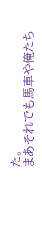た。
まあそれでも馬車や俺たち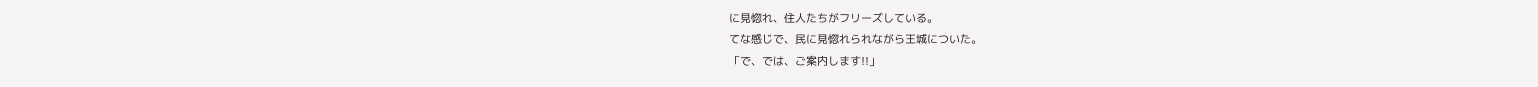に見惚れ、住人たちがフリーズしている。
てな感じで、民に見惚れられながら王城についた。
「で、では、ご案内します!!」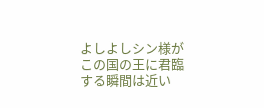よしよしシン様がこの国の王に君臨する瞬間は近い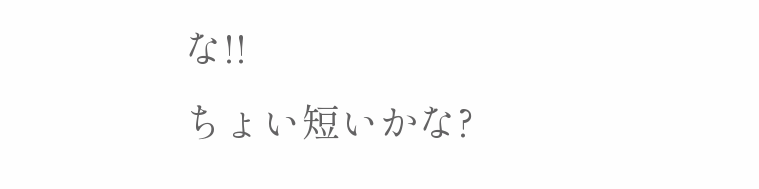な!!
ちょい短いかな?